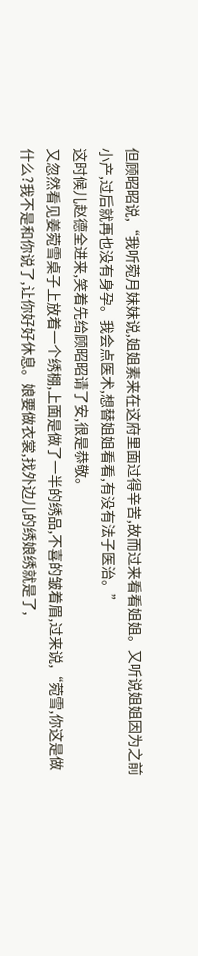但顾昭昭说,“我听菀月妹妹说,姐姐素来在这府里面过得辛苦,故而过来看看姐姐。又听说姐姐因为之前小产,过后就再也没有身孕。我会点医术,想替姐姐看看,有没有法子医治。”
这时候儿赵德全进来,笑着先给顾昭昭请了安,很是恭敬。
又忽然看见姜菀雪桌子上放着一个绣棚,上面是做了一半的绣品,不喜的皱着眉,过来说,“菀雪,你这是做什么?我不是和你说了,让你好好休息。娘要做衣裳,找外边儿的绣娘绣就是了,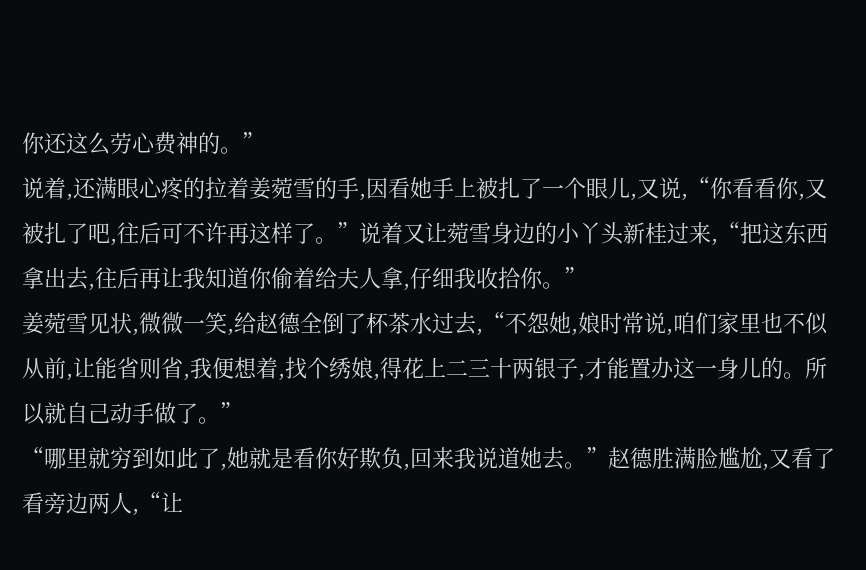你还这么劳心费神的。”
说着,还满眼心疼的拉着姜菀雪的手,因看她手上被扎了一个眼儿,又说,“你看看你,又被扎了吧,往后可不许再这样了。”说着又让菀雪身边的小丫头新桂过来,“把这东西拿出去,往后再让我知道你偷着给夫人拿,仔细我收拾你。”
姜菀雪见状,微微一笑,给赵德全倒了杯茶水过去,“不怨她,娘时常说,咱们家里也不似从前,让能省则省,我便想着,找个绣娘,得花上二三十两银子,才能置办这一身儿的。所以就自己动手做了。”
“哪里就穷到如此了,她就是看你好欺负,回来我说道她去。”赵德胜满脸尴尬,又看了看旁边两人,“让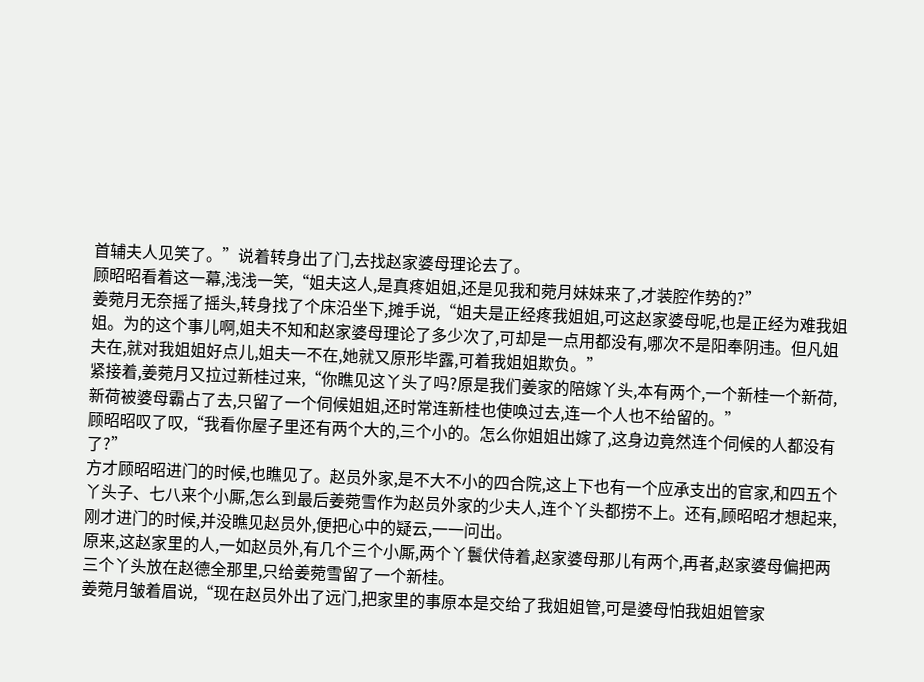首辅夫人见笑了。”说着转身出了门,去找赵家婆母理论去了。
顾昭昭看着这一幕,浅浅一笑,“姐夫这人,是真疼姐姐,还是见我和菀月妹妹来了,才装腔作势的?”
姜菀月无奈摇了摇头,转身找了个床沿坐下,摊手说,“姐夫是正经疼我姐姐,可这赵家婆母呢,也是正经为难我姐姐。为的这个事儿啊,姐夫不知和赵家婆母理论了多少次了,可却是一点用都没有,哪次不是阳奉阴违。但凡姐夫在,就对我姐姐好点儿,姐夫一不在,她就又原形毕露,可着我姐姐欺负。”
紧接着,姜菀月又拉过新桂过来,“你瞧见这丫头了吗?原是我们姜家的陪嫁丫头,本有两个,一个新桂一个新荷,新荷被婆母霸占了去,只留了一个伺候姐姐,还时常连新桂也使唤过去,连一个人也不给留的。”
顾昭昭叹了叹,“我看你屋子里还有两个大的,三个小的。怎么你姐姐出嫁了,这身边竟然连个伺候的人都没有了?”
方才顾昭昭进门的时候,也瞧见了。赵员外家,是不大不小的四合院,这上下也有一个应承支出的官家,和四五个丫头子、七八来个小厮,怎么到最后姜菀雪作为赵员外家的少夫人,连个丫头都捞不上。还有,顾昭昭才想起来,刚才进门的时候,并没瞧见赵员外,便把心中的疑云,一一问出。
原来,这赵家里的人,一如赵员外,有几个三个小厮,两个丫鬟伏侍着,赵家婆母那儿有两个,再者,赵家婆母偏把两三个丫头放在赵德全那里,只给姜菀雪留了一个新桂。
姜菀月皱着眉说,“现在赵员外出了远门,把家里的事原本是交给了我姐姐管,可是婆母怕我姐姐管家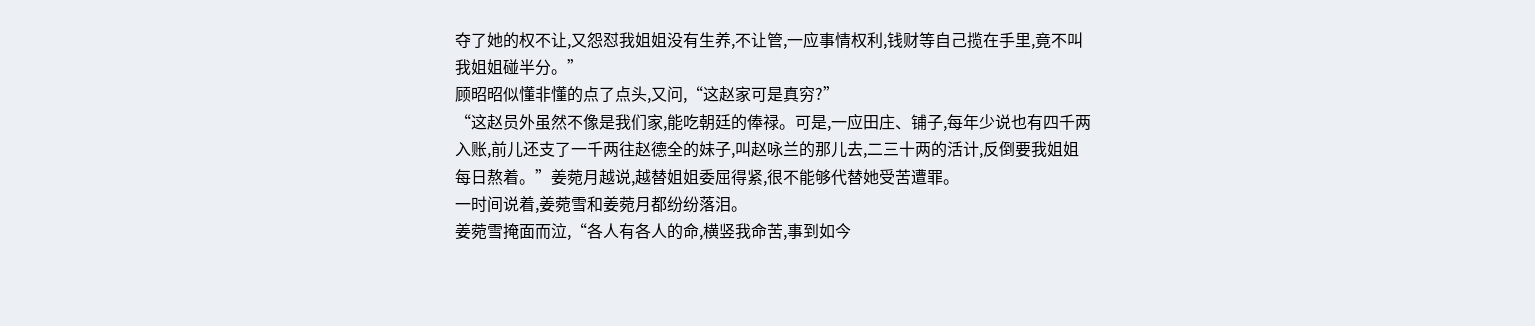夺了她的权不让,又怨怼我姐姐没有生养,不让管,一应事情权利,钱财等自己揽在手里,竟不叫我姐姐碰半分。”
顾昭昭似懂非懂的点了点头,又问,“这赵家可是真穷?”
“这赵员外虽然不像是我们家,能吃朝廷的俸禄。可是,一应田庄、铺子,每年少说也有四千两入账,前儿还支了一千两往赵德全的妹子,叫赵咏兰的那儿去,二三十两的活计,反倒要我姐姐每日熬着。”姜菀月越说,越替姐姐委屈得紧,很不能够代替她受苦遭罪。
一时间说着,姜菀雪和姜菀月都纷纷落泪。
姜菀雪掩面而泣,“各人有各人的命,横竖我命苦,事到如今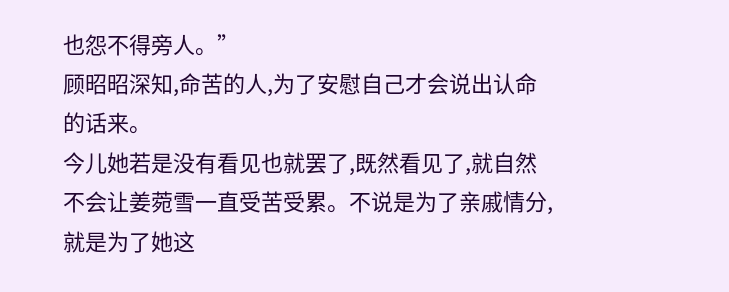也怨不得旁人。”
顾昭昭深知,命苦的人,为了安慰自己才会说出认命的话来。
今儿她若是没有看见也就罢了,既然看见了,就自然不会让姜菀雪一直受苦受累。不说是为了亲戚情分,就是为了她这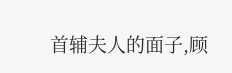首辅夫人的面子,顾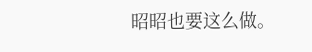昭昭也要这么做。